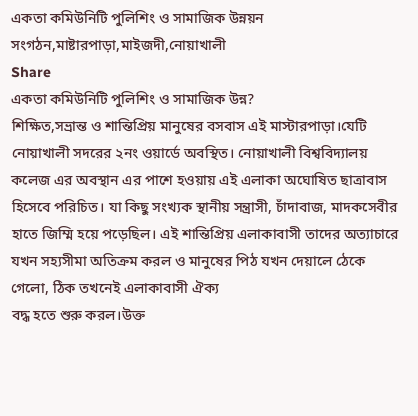একতা কমিউনিটি পুলিশিং ও সামাজিক উন্নয়ন সংগঠন,মাষ্টারপাড়া,মাইজদী,নোয়াখালী
Share
একতা কমিউনিটি পুলিশিং ও সামাজিক উন্ন?
শিক্ষিত,সভ্রান্ত ও শান্তিপ্রিয় মানুষের বসবাস এই মাস্টারপাড়া।যেটি নোয়াখালী সদরের ২নং ওয়ার্ডে অবস্থিত। নোয়াখালী বিশ্ববিদ্যালয় কলেজ এর অবস্থান এর পাশে হওয়ায় এই এলাকা অঘোষিত ছাত্রাবাস হিসেবে পরিচিত। যা কিছু সংখ্যক স্থানীয় সন্ত্রাসী, চাঁদাবাজ, মাদকসেবীর হাতে জিম্মি হয়ে পড়েছিল। এই শান্তিপ্রিয় এলাকাবাসী তাদের অত্যাচারে যখন সহ্যসীমা অতিক্রম করল ও মানুষের পিঠ যখন দেয়ালে ঠেকে গেলো, ঠিক তখনেই এলাকাবাসী ঐক্য
বদ্ধ হতে শুরু করল।উক্ত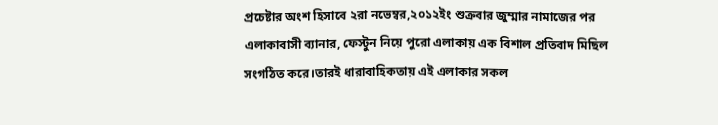প্রচেষ্টার অংশ হিসাবে ২রা নভেম্বর,২০১২ইং শুক্রবার জুম্মার নামাজের পর এলাকাবাসী ব্যানার, ফেস্টুন নিয়ে পুরো এলাকায় এক বিশাল প্রতিবাদ মিছিল সংগঠিত করে।তারই ধারাবাহিকতায় এই এলাকার সকল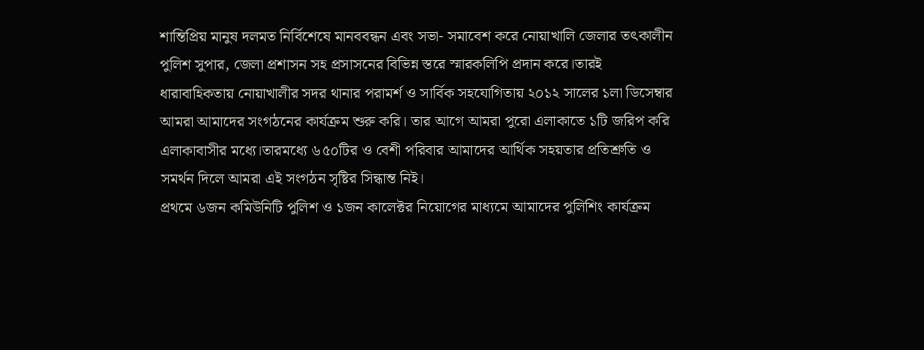শান্তিপ্রিয় মানুষ দলমত নির্বিশেষে মানববন্ধন এবং সভা- সমাবেশ করে নোয়াখালি জেলার তৎকালীন পুলিশ সুপার, জেলা প্রশাসন সহ প্রসাসনের বিভিন্ন স্তরে স্মারকলিপি প্রদান করে।তারই ধারাবাহিকতায় নোয়াখালীর সদর থানার পরামর্শ ও সার্বিক সহযোগিতায় ২০১২ সালের ১লা ডিসেম্বার আমরা আমাদের সংগঠনের কার্যক্রম শুরু করি। তার আগে আমরা পুরো এলাকাতে ১টি জরিপ করি এলাকাবাসীর মধ্যে।তারমধ্যে ৬৫০টির ও বেশী পরিবার আমাদের আর্থিক সহয়তার প্রতিশ্রুতি ও সমর্থন দিলে আমরা এই সংগঠন সৃষ্টির সিন্ধান্ত নিই।
প্রথমে ৬জন কমিউনিটি পুলিশ ও ১জন কালেক্টর নিয়োগের মাধ্যমে আমাদের পুলিশিং কার্যক্রম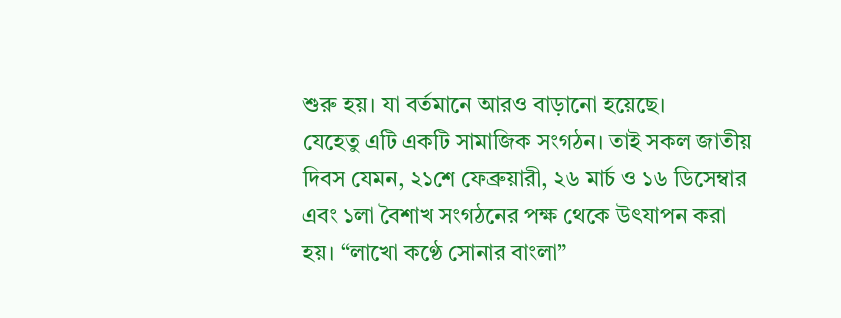শুরু হয়। যা বর্তমানে আরও বাড়ানো হয়েছে।
যেহেতু এটি একটি সামাজিক সংগঠন। তাই সকল জাতীয় দিবস যেমন, ২১শে ফেব্রুয়ারী, ২৬ মার্চ ও ১৬ ডিসেম্বার এবং ১লা বৈশাখ সংগঠনের পক্ষ থেকে উৎযাপন করা হয়। “লাখো কণ্ঠে সোনার বাংলা”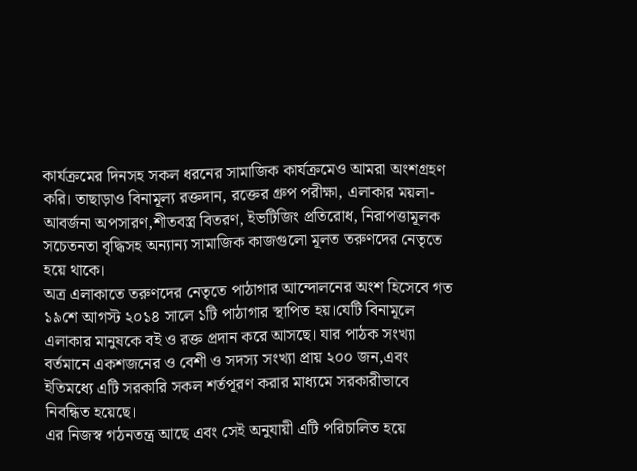কার্যক্রমের দিনসহ সকল ধরনের সামাজিক কার্যক্রমেও আমরা অংশগ্রহণ করি। তাছাড়াও বিনামূল্য রক্তদান, রক্তের গ্রুপ পরীক্ষা, এলাকার ময়লা-আবর্জনা অপসারণ,শীতবস্ত্র বিতরণ, ইভটিজিং প্রতিরোধ, নিরাপত্তামূলক সচেতনতা বৃদ্ধিসহ অন্যান্য সামাজিক কাজগুলো মূলত তরুণদের নেতৃতে হয়ে থাকে।
অত্র এলাকাতে তরুণদের নেতৃতে পাঠাগার আন্দোলনের অংশ হিসেবে গত ১৯শে আগস্ট ২০১৪ সালে ১টি পাঠাগার স্থাপিত হয়।যেটি বিনামূলে এলাকার মানুষকে বই ও রক্ত প্রদান করে আসছে। যার পাঠক সংখ্যা বর্তমানে একশজনের ও বেশী ও সদস্য সংখ্যা প্রায় ২০০ জন,এবং ইতিমধ্যে এটি সরকারি সকল শর্তপূরণ করার মাধ্যমে সরকারীভাবে নিবন্ধিত হয়েছে।
এর নিজস্ব গঠনতন্ত্র আছে এবং সেই অনুযায়ী এটি পরিচালিত হয়ে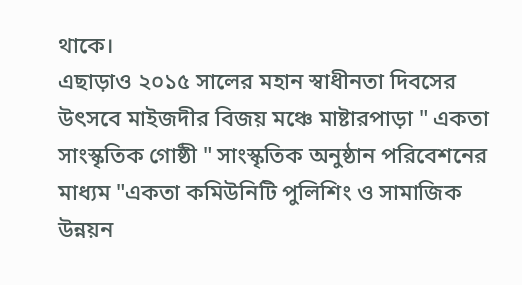থাকে।
এছাড়াও ২০১৫ সালের মহান স্বাধীনতা দিবসের উৎসবে মাইজদীর বিজয় মঞ্চে মাষ্টারপাড়া " একতা সাংস্কৃতিক গোষ্ঠী " সাংস্কৃতিক অনুষ্ঠান পরিবেশনের মাধ্যম "একতা কমিউনিটি পুলিশিং ও সামাজিক উন্নয়ন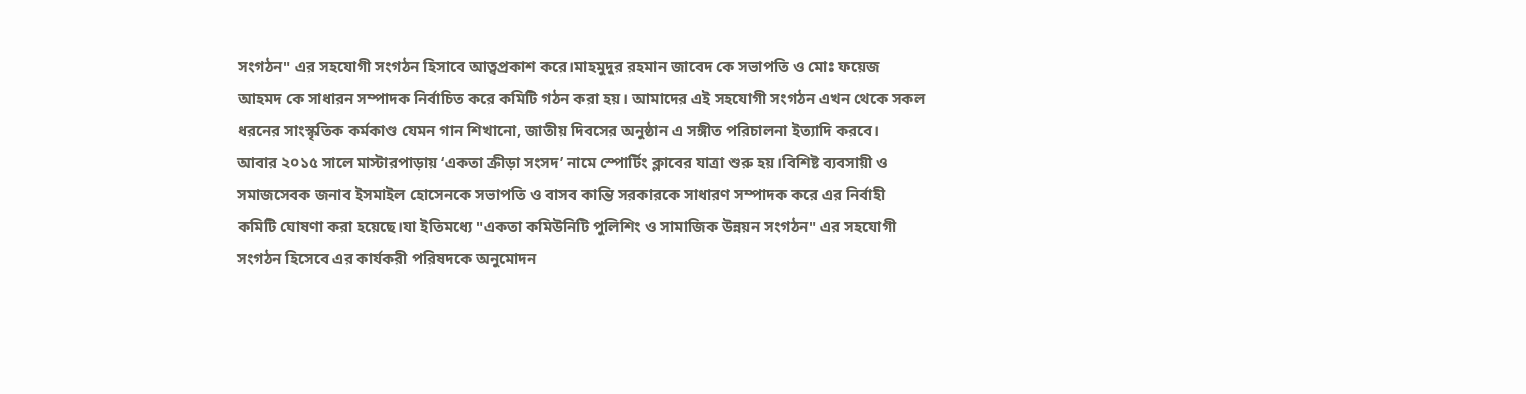সংগঠন" এর সহযোগী সংগঠন হিসাবে আত্বপ্রকাশ করে।মাহমুদুর রহমান জাবেদ কে সভাপতি ও মোঃ ফয়েজ আহমদ কে সাধারন সম্পাদক নির্বাচিত করে কমিটি গঠন করা হয়। আমাদের এই সহযোগী সংগঠন এখন থেকে সকল ধরনের সাংস্কৃতিক কর্মকাণ্ড যেমন গান শিখানো, জাতীয় দিবসের অনুষ্ঠান এ সঙ্গীত পরিচালনা ইত্যাদি করবে।
আবার ২০১৫ সালে মাস্টারপাড়ায় ‘একতা ক্রীড়া সংসদ’ নামে স্পোর্টিং ক্লাবের যাত্রা শুরু হয়।বিশিষ্ট ব্যবসায়ী ও সমাজসেবক জনাব ইসমাইল হোসেনকে সভাপতি ও বাসব কান্তি সরকারকে সাধারণ সম্পাদক করে এর নির্বাহী কমিটি ঘোষণা করা হয়েছে।যা ইতিমধ্যে "একতা কমিউনিটি পুলিশিং ও সামাজিক উন্নয়ন সংগঠন" এর সহযোগী সংগঠন হিসেবে এর কার্যকরী পরিষদকে অনুমোদন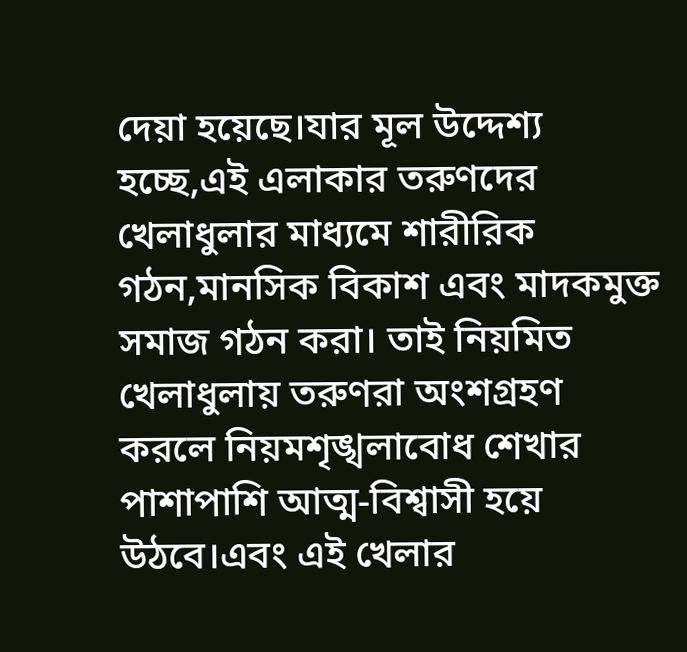দেয়া হয়েছে।যার মূল উদ্দেশ্য হচ্ছে,এই এলাকার তরুণদের খেলাধুলার মাধ্যমে শারীরিক গঠন,মানসিক বিকাশ এবং মাদকমুক্ত সমাজ গঠন করা। তাই নিয়মিত খেলাধুলায় তরুণরা অংশগ্রহণ করলে নিয়মশৃঙ্খলাবোধ শেখার পাশাপাশি আত্ম-বিশ্বাসী হয়ে উঠবে।এবং এই খেলার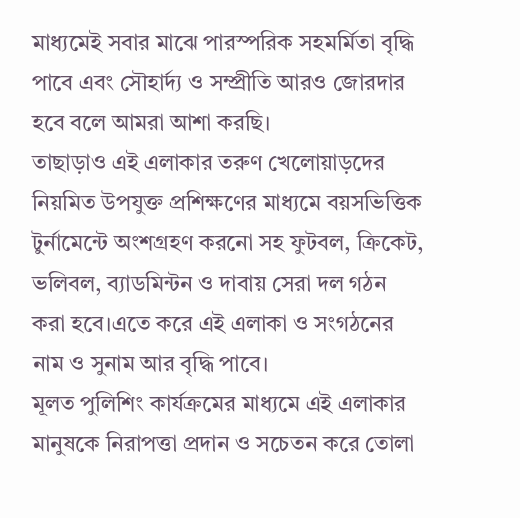মাধ্যমেই সবার মাঝে পারস্পরিক সহমর্মিতা বৃদ্ধি পাবে এবং সৌহার্দ্য ও সম্প্রীতি আরও জোরদার হবে বলে আমরা আশা করছি।
তাছাড়াও এই এলাকার তরুণ খেলোয়াড়দের নিয়মিত উপযুক্ত প্রশিক্ষণের মাধ্যমে বয়সভিত্তিক টুর্নামেন্টে অংশগ্রহণ করনো সহ ফুটবল, ক্রিকেট, ভলিবল, ব্যাডমিন্টন ও দাবায় সেরা দল গঠন করা হবে।এতে করে এই এলাকা ও সংগঠনের নাম ও সুনাম আর বৃদ্ধি পাবে।
মূলত পুলিশিং কার্যক্রমের মাধ্যমে এই এলাকার মানুষকে নিরাপত্তা প্রদান ও সচেতন করে তোলা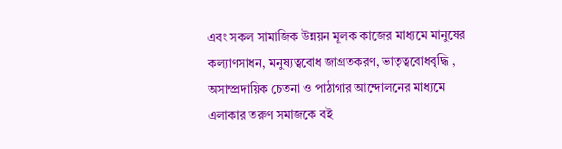এবং সকল সামাজিক উন্নয়ন মূলক কাজের মাধ্যমে মানুষের কল্যাণসাধন, মনুষ্যত্ববোধ জাগ্রতকরণ, ভাতৃত্ববোধবৃদ্ধি , অসাম্প্রদায়িক চেতনা ও পাঠাগার আন্দোলনের মাধ্যমে এলাকার তরুণ সমাজকে বই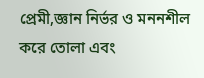প্রেমী,জ্ঞান নির্ভর ও মননশীল করে তোলা এবং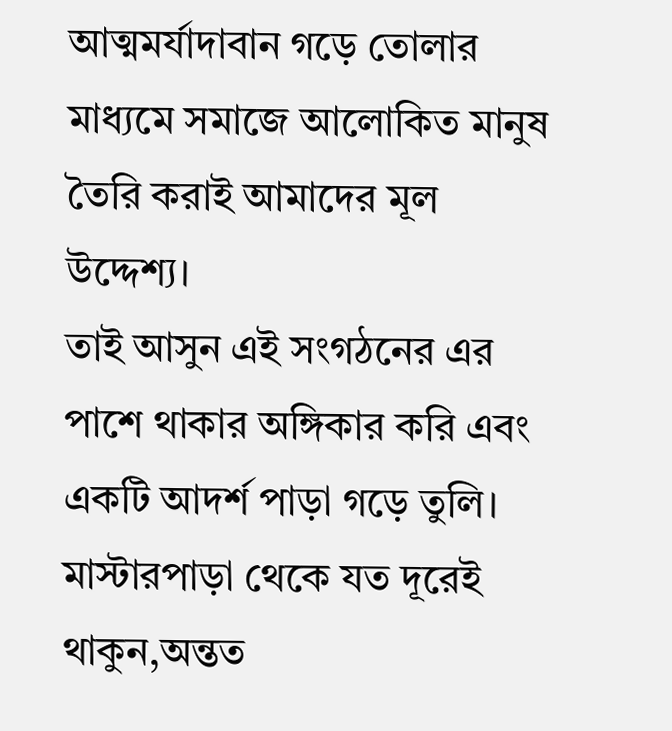আত্মমর্যাদাবান গড়ে তোলার মাধ্যমে সমাজে আলোকিত মানুষ তৈরি করাই আমাদের মূল উদ্দেশ্য।
তাই আসুন এই সংগঠনের এর পাশে থাকার অঙ্গিকার করি এবং একটি আদর্শ পাড়া গড়ে তুলি।
মাস্টারপাড়া থেকে যত দূরেই থাকুন,অন্তত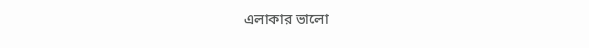এলাকার ভালো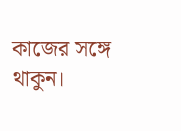কাজের সঙ্গে থাকুন।